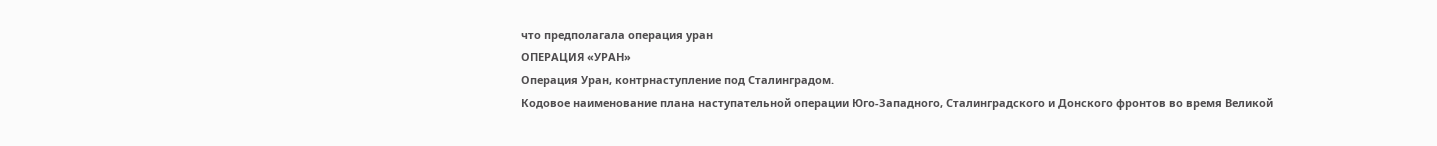что предполагала операция уран
ОПЕРАЦИЯ «УРАН»
Операция Уран, контрнаступление под Сталинградом.
Кодовое наименование плана наступательной операции Юго-Западного, Сталинградского и Донского фронтов во время Великой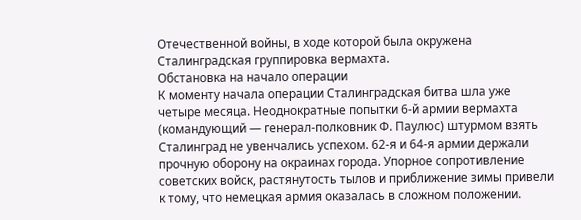Отечественной войны, в ходе которой была окружена Сталинградская группировка вермахта.
Обстановка на начало операции
К моменту начала операции Сталинградская битва шла уже четыре месяца. Неоднократные попытки 6-й армии вермахта (командующий — генерал-полковник Ф. Паулюс) штурмом взять Сталинград не увенчались успехом. 62-я и 64-я армии держали прочную оборону на окраинах города. Упорное сопротивление советских войск, растянутость тылов и приближение зимы привели к тому, что немецкая армия оказалась в сложном положении.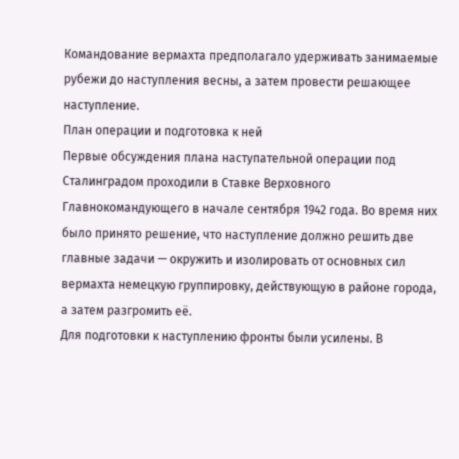Командование вермахта предполагало удерживать занимаемые рубежи до наступления весны, а затем провести решающее наступление.
План операции и подготовка к ней
Первые обсуждения плана наступательной операции под Сталинградом проходили в Ставке Верховного Главнокомандующего в начале сентября 1942 года. Во время них было принято решение, что наступление должно решить две главные задачи — окружить и изолировать от основных сил вермахта немецкую группировку, действующую в районе города, а затем разгромить её.
Для подготовки к наступлению фронты были усилены. В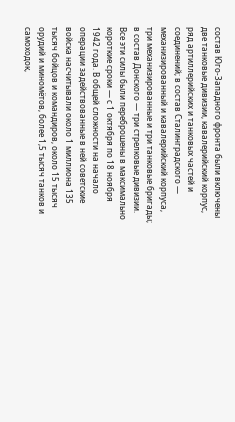состав Юго-Западного фронта были включены две танковые дивизии, кавалерийский корпус, ряд артиллерийских и танковых частей и соединений; в состав Сталинградского — механизированный и кавалерийский корпуса, три механизированные и три танковые бригады; в состав Донского — три стрелковые дивизии. Все эти силы были переброшены в максимально короткие сроки — с 1 октября по 18 ноября 1942 года. В общей сложности на начало операции задействованные в ней советские войска насчитывали около 1 миллиона 135 тысяч бойцов и командиров, около 15 тысяч орудий и миномётов, более 1,5 тысяч танков и самоходок,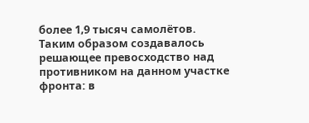более 1,9 тысяч самолётов. Таким образом создавалось решающее превосходство над противником на данном участке фронта: в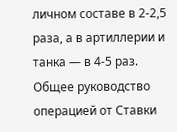личном составе в 2-2,5 раза, а в артиллерии и танка — в 4-5 раз.
Общее руководство операцией от Ставки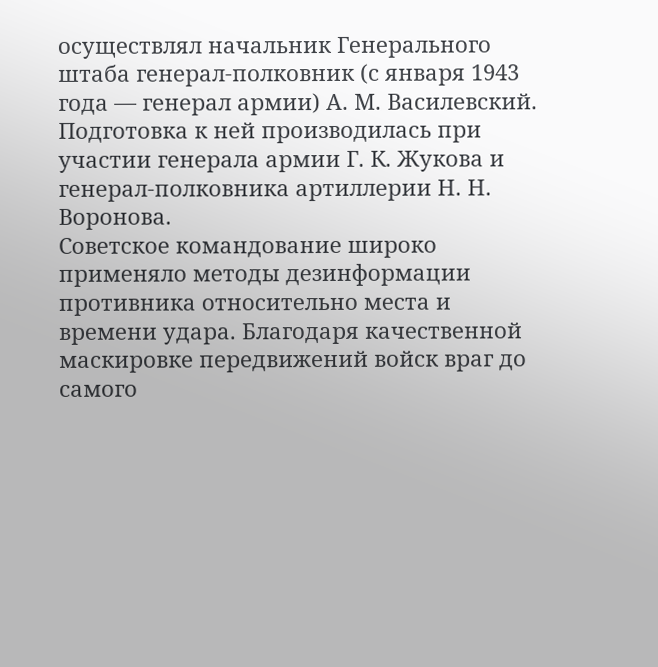осуществлял начальник Генерального штаба генерал-полковник (с января 1943 года — генерал армии) А. М. Василевский. Подготовка к ней производилась при участии генерала армии Г. К. Жукова и генерал-полковника артиллерии Н. Н. Воронова.
Советское командование широко применяло методы дезинформации противника относительно места и времени удара. Благодаря качественной маскировке передвижений войск враг до самого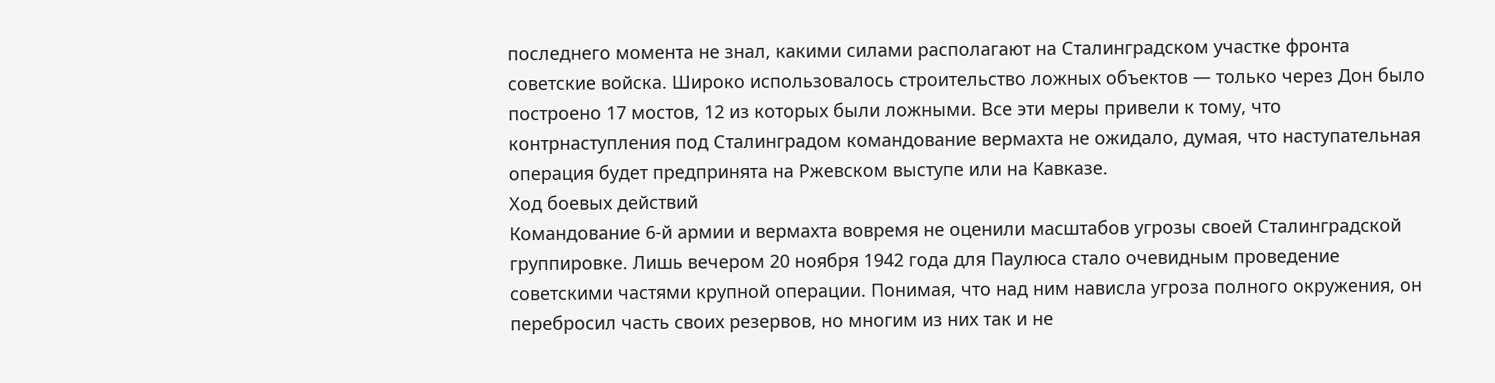последнего момента не знал, какими силами располагают на Сталинградском участке фронта советские войска. Широко использовалось строительство ложных объектов — только через Дон было построено 17 мостов, 12 из которых были ложными. Все эти меры привели к тому, что контрнаступления под Сталинградом командование вермахта не ожидало, думая, что наступательная операция будет предпринята на Ржевском выступе или на Кавказе.
Ход боевых действий
Командование 6-й армии и вермахта вовремя не оценили масштабов угрозы своей Сталинградской группировке. Лишь вечером 20 ноября 1942 года для Паулюса стало очевидным проведение советскими частями крупной операции. Понимая, что над ним нависла угроза полного окружения, он перебросил часть своих резервов, но многим из них так и не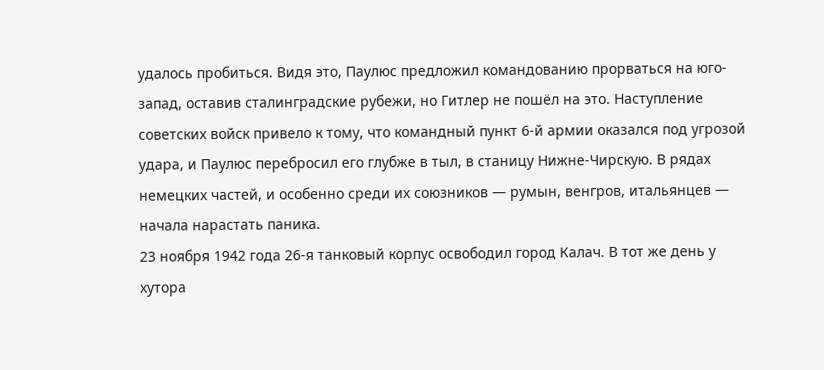удалось пробиться. Видя это, Паулюс предложил командованию прорваться на юго-запад, оставив сталинградские рубежи, но Гитлер не пошёл на это. Наступление советских войск привело к тому, что командный пункт 6-й армии оказался под угрозой удара, и Паулюс перебросил его глубже в тыл, в станицу Нижне-Чирскую. В рядах немецких частей, и особенно среди их союзников — румын, венгров, итальянцев — начала нарастать паника.
23 ноября 1942 года 26-я танковый корпус освободил город Калач. В тот же день у хутора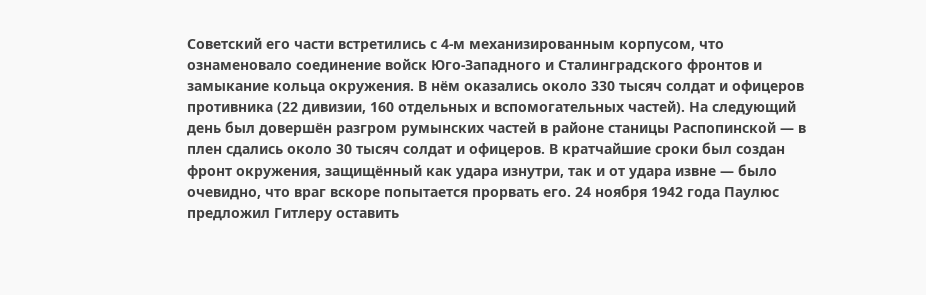Советский его части встретились с 4-м механизированным корпусом, что ознаменовало соединение войск Юго-Западного и Сталинградского фронтов и замыкание кольца окружения. В нём оказались около 330 тысяч солдат и офицеров противника (22 дивизии, 160 отдельных и вспомогательных частей). На следующий день был довершён разгром румынских частей в районе станицы Распопинской — в плен сдались около 30 тысяч солдат и офицеров. В кратчайшие сроки был создан фронт окружения, защищённый как удара изнутри, так и от удара извне — было очевидно, что враг вскоре попытается прорвать его. 24 ноября 1942 года Паулюс предложил Гитлеру оставить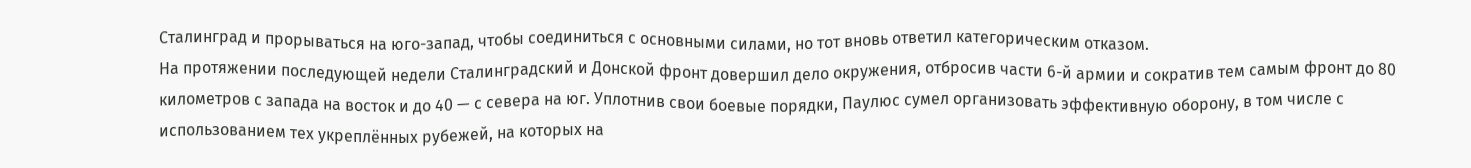Сталинград и прорываться на юго-запад, чтобы соединиться с основными силами, но тот вновь ответил категорическим отказом.
На протяжении последующей недели Сталинградский и Донской фронт довершил дело окружения, отбросив части 6-й армии и сократив тем самым фронт до 80 километров с запада на восток и до 40 — с севера на юг. Уплотнив свои боевые порядки, Паулюс сумел организовать эффективную оборону, в том числе с использованием тех укреплённых рубежей, на которых на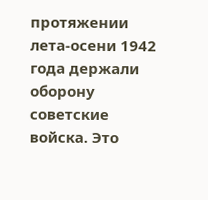протяжении лета-осени 1942 года держали оборону советские войска. Это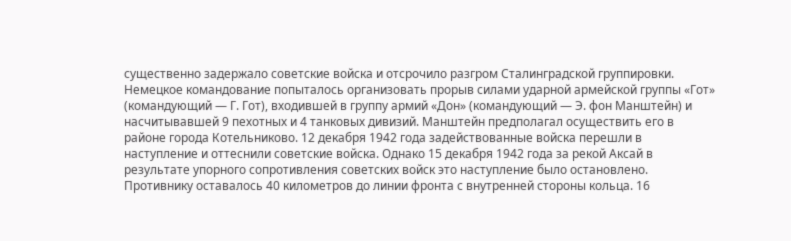существенно задержало советские войска и отсрочило разгром Сталинградской группировки.
Немецкое командование попыталось организовать прорыв силами ударной армейской группы «Гот» (командующий — Г. Гот), входившей в группу армий «Дон» (командующий — Э. фон Манштейн) и насчитывавшей 9 пехотных и 4 танковых дивизий. Манштейн предполагал осуществить его в районе города Котельниково. 12 декабря 1942 года задействованные войска перешли в наступление и оттеснили советские войска. Однако 15 декабря 1942 года за рекой Аксай в результате упорного сопротивления советских войск это наступление было остановлено. Противнику оставалось 40 километров до линии фронта с внутренней стороны кольца. 16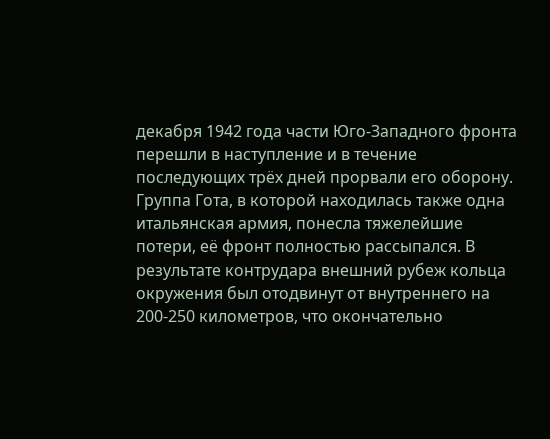декабря 1942 года части Юго-Западного фронта перешли в наступление и в течение последующих трёх дней прорвали его оборону. Группа Гота, в которой находилась также одна итальянская армия, понесла тяжелейшие потери, её фронт полностью рассыпался. В результате контрудара внешний рубеж кольца окружения был отодвинут от внутреннего на 200-250 километров, что окончательно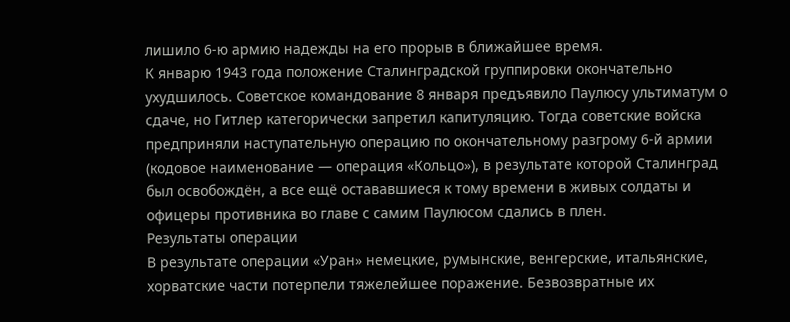лишило 6-ю армию надежды на его прорыв в ближайшее время.
К январю 1943 года положение Сталинградской группировки окончательно ухудшилось. Советское командование 8 января предъявило Паулюсу ультиматум о сдаче, но Гитлер категорически запретил капитуляцию. Тогда советские войска предприняли наступательную операцию по окончательному разгрому 6-й армии (кодовое наименование — операция «Кольцо»), в результате которой Сталинград был освобождён, а все ещё остававшиеся к тому времени в живых солдаты и офицеры противника во главе с самим Паулюсом сдались в плен.
Результаты операции
В результате операции «Уран» немецкие, румынские, венгерские, итальянские, хорватские части потерпели тяжелейшее поражение. Безвозвратные их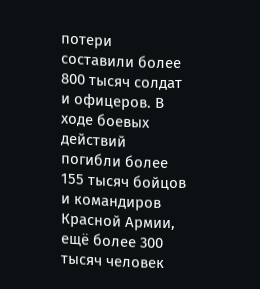потери составили более 800 тысяч солдат и офицеров. В ходе боевых действий погибли более 155 тысяч бойцов и командиров Красной Армии, ещё более 300 тысяч человек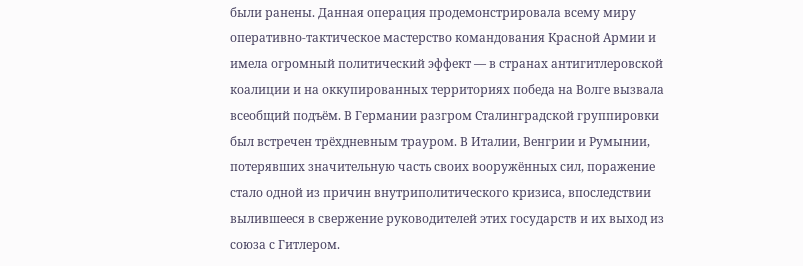были ранены. Данная операция продемонстрировала всему миру оперативно-тактическое мастерство командования Красной Армии и имела огромный политический эффект — в странах антигитлеровской коалиции и на оккупированных территориях победа на Волге вызвала всеобщий подъём. В Германии разгром Сталинградской группировки был встречен трёхдневным трауром. В Италии, Венгрии и Румынии, потерявших значительную часть своих вооружённых сил, поражение стало одной из причин внутриполитического кризиса, впоследствии вылившееся в свержение руководителей этих государств и их выход из союза с Гитлером.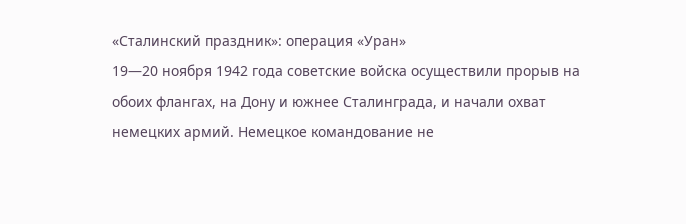«Сталинский праздник»: операция «Уран»
19—20 ноября 1942 года советские войска осуществили прорыв на обоих флангах, на Дону и южнее Сталинграда, и начали охват немецких армий. Немецкое командование не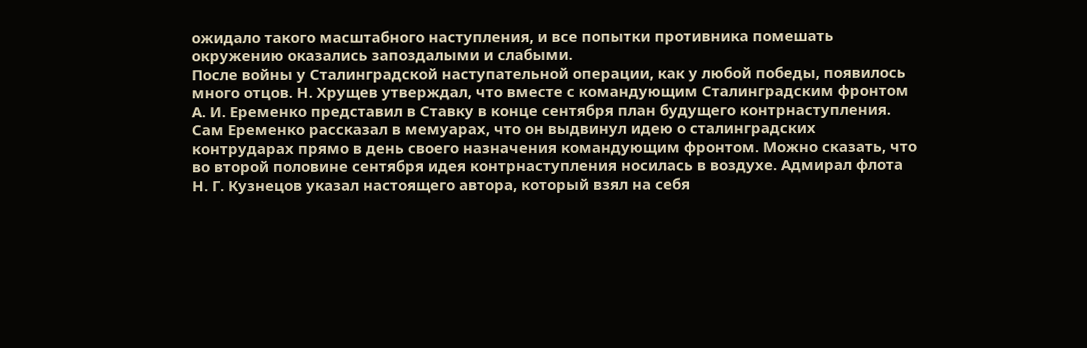ожидало такого масштабного наступления, и все попытки противника помешать окружению оказались запоздалыми и слабыми.
После войны у Сталинградской наступательной операции, как у любой победы, появилось много отцов. Н. Хрущев утверждал, что вместе с командующим Сталинградским фронтом А. И. Еременко представил в Ставку в конце сентября план будущего контрнаступления. Сам Еременко рассказал в мемуарах, что он выдвинул идею о сталинградских контрударах прямо в день своего назначения командующим фронтом. Можно сказать, что во второй половине сентября идея контрнаступления носилась в воздухе. Адмирал флота Н. Г. Кузнецов указал настоящего автора, который взял на себя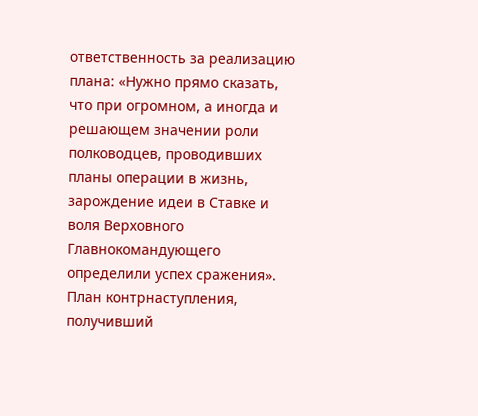ответственность за реализацию плана: «Нужно прямо сказать, что при огромном, а иногда и решающем значении роли полководцев, проводивших планы операции в жизнь, зарождение идеи в Ставке и воля Верховного Главнокомандующего определили успех сражения».
План контрнаступления, получивший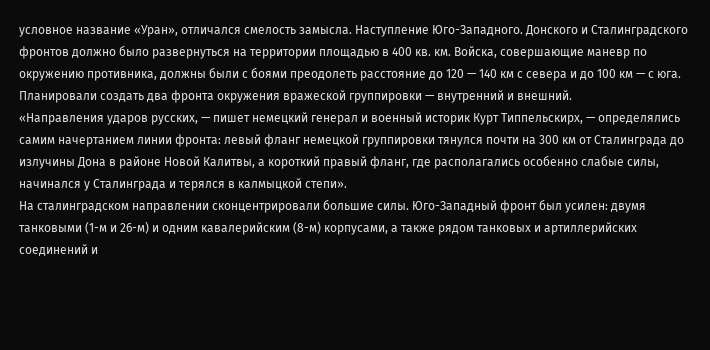условное название «Уран», отличался смелость замысла. Наступление Юго-Западного. Донского и Сталинградского фронтов должно было развернуться на территории площадью в 400 кв. км. Войска, совершающие маневр по окружению противника, должны были с боями преодолеть расстояние до 120 — 140 км с севера и до 100 км — с юга. Планировали создать два фронта окружения вражеской группировки — внутренний и внешний.
«Направления ударов русских, — пишет немецкий генерал и военный историк Курт Типпельскирх, — определялись самим начертанием линии фронта: левый фланг немецкой группировки тянулся почти на 300 км от Сталинграда до излучины Дона в районе Новой Калитвы, а короткий правый фланг, где располагались особенно слабые силы, начинался у Сталинграда и терялся в калмыцкой степи».
На сталинградском направлении сконцентрировали большие силы. Юго-Западный фронт был усилен: двумя танковыми (1-м и 26-м) и одним кавалерийским (8-м) корпусами, а также рядом танковых и артиллерийских соединений и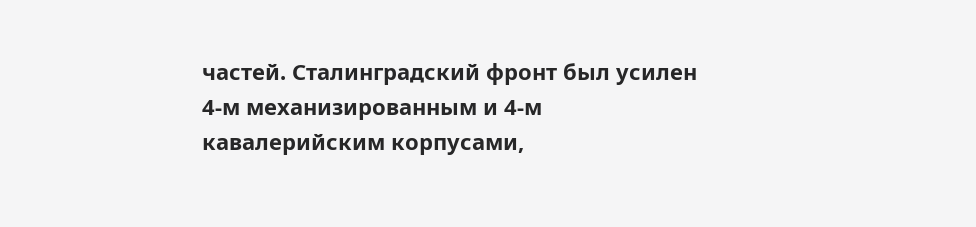частей. Сталинградский фронт был усилен 4-м механизированным и 4-м кавалерийским корпусами,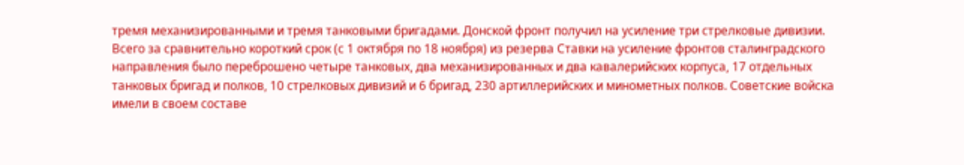тремя механизированными и тремя танковыми бригадами. Донской фронт получил на усиление три стрелковые дивизии. Всего за сравнительно короткий срок (с 1 октября по 18 ноября) из резерва Ставки на усиление фронтов сталинградского направления было переброшено четыре танковых, два механизированных и два кавалерийских корпуса, 17 отдельных танковых бригад и полков, 10 стрелковых дивизий и 6 бригад, 230 артиллерийских и минометных полков. Советские войска имели в своем составе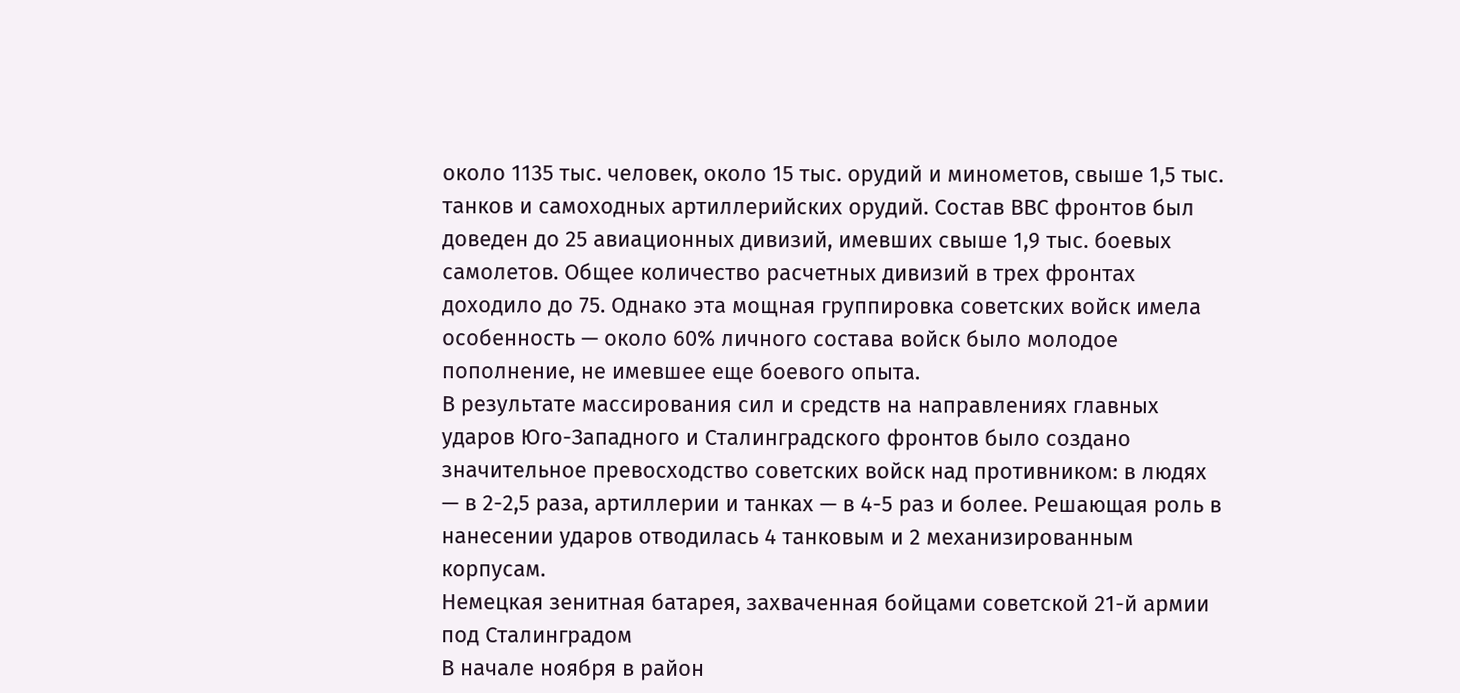около 1135 тыс. человек, около 15 тыс. орудий и минометов, свыше 1,5 тыс. танков и самоходных артиллерийских орудий. Состав ВВС фронтов был доведен до 25 авиационных дивизий, имевших свыше 1,9 тыс. боевых самолетов. Общее количество расчетных дивизий в трех фронтах доходило до 75. Однако эта мощная группировка советских войск имела особенность — около 60% личного состава войск было молодое пополнение, не имевшее еще боевого опыта.
В результате массирования сил и средств на направлениях главных ударов Юго-Западного и Сталинградского фронтов было создано значительное превосходство советских войск над противником: в людях — в 2-2,5 раза, артиллерии и танках — в 4-5 раз и более. Решающая роль в нанесении ударов отводилась 4 танковым и 2 механизированным корпусам.
Немецкая зенитная батарея, захваченная бойцами советской 21-й армии под Сталинградом
В начале ноября в район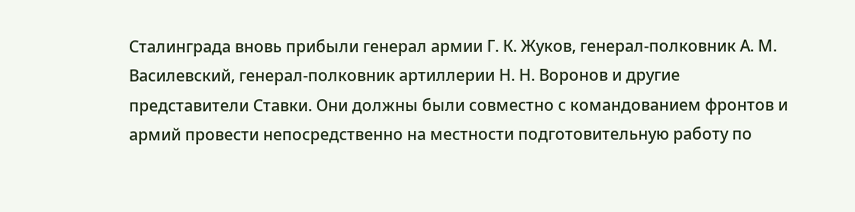Сталинграда вновь прибыли генерал армии Г. К. Жуков, генерал-полковник А. М. Василевский, генерал-полковник артиллерии Н. Н. Воронов и другие представители Ставки. Они должны были совместно с командованием фронтов и армий провести непосредственно на местности подготовительную работу по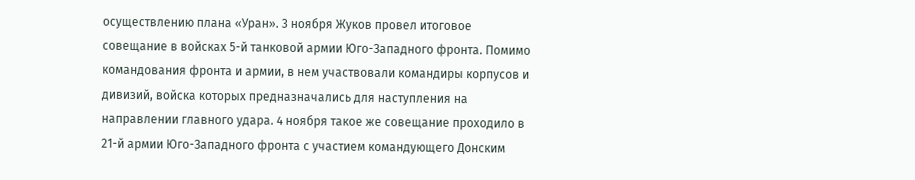осуществлению плана «Уран». 3 ноября Жуков провел итоговое совещание в войсках 5-й танковой армии Юго-Западного фронта. Помимо командования фронта и армии, в нем участвовали командиры корпусов и дивизий, войска которых предназначались для наступления на направлении главного удара. 4 ноября такое же совещание проходило в 21-й армии Юго-Западного фронта с участием командующего Донским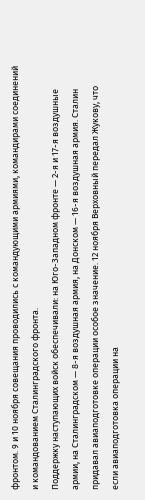фронтом. 9 и 10 ноября совещания проводились с командующими армиями, командирами соединений и командованием Сталинградского фронта.
Поддержку наступающих войск обеспечивали: на Юго-Западном фронте — 2-я и 17-я воздушные армии, на Сталинградском — 8-я воздушная армия, на Донском — 16-я воздушная армия. Сталин придавал авиаподготовке операции особое значение. 12 ноября Верховный передал Жукову, что если авиаподготовка операции на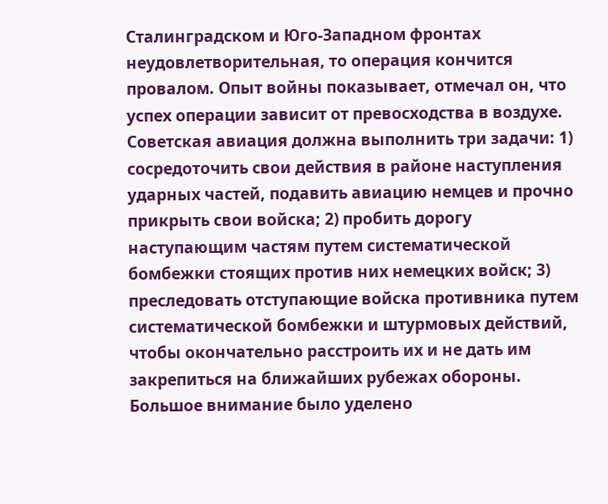Сталинградском и Юго-Западном фронтах неудовлетворительная, то операция кончится провалом. Опыт войны показывает, отмечал он, что успех операции зависит от превосходства в воздухе. Советская авиация должна выполнить три задачи: 1) сосредоточить свои действия в районе наступления ударных частей, подавить авиацию немцев и прочно прикрыть свои войска; 2) пробить дорогу наступающим частям путем систематической бомбежки стоящих против них немецких войск; 3) преследовать отступающие войска противника путем систематической бомбежки и штурмовых действий, чтобы окончательно расстроить их и не дать им закрепиться на ближайших рубежах обороны. Большое внимание было уделено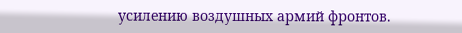усилению воздушных армий фронтов.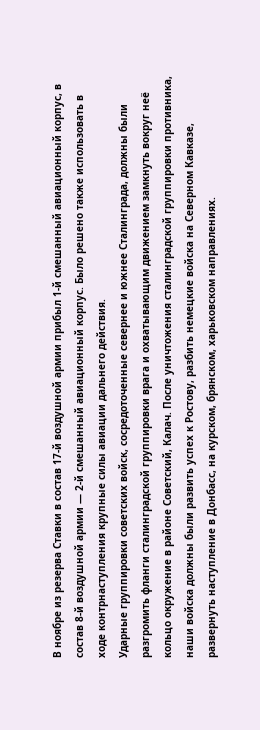В ноябре из резерва Ставки в состав 17-й воздушной армии прибыл 1-й смешанный авиационный корпус, в состав 8-й воздушной армии — 2-й смешанный авиационный корпус. Было решено также использовать в ходе контрнаступления крупные силы авиации дальнего действия.
Ударные группировки советских войск, сосредоточенные севернее и южнее Сталинграда, должны были разгромить фланги сталинградской группировки врага и охватывающим движением замкнуть вокруг неё кольцо окружение в районе Советский, Калач. После уничтожения сталинградской группировки противника, наши войска должны были развить успех к Ростову, разбить немецкие войска на Северном Кавказе, развернуть наступление в Донбасс, на курском, брянском, харьковском направлениях.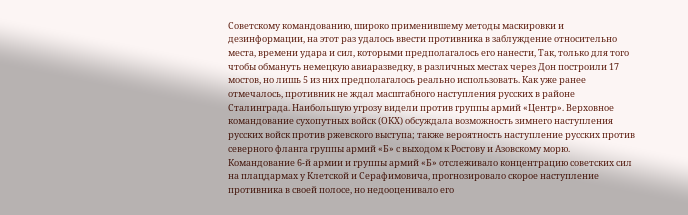Советскому командованию, широко применившему методы маскировки и дезинформации, на этот раз удалось ввести противника в заблуждение относительно места, времени удара и сил, которыми предполагалось его нанести, Так, только для того чтобы обмануть немецкую авиаразведку, в различных местах через Дон построили 17 мостов, но лишь 5 из них предполагалось реально использовать. Как уже ранее отмечалось, противник не ждал масштабного наступления русских в районе Сталинграда. Наибольшую угрозу видели против группы армий «Центр». Верховное командование сухопутных войск (ОКХ) обсуждала возможность зимнего наступления русских войск против ржевского выступа; также вероятность наступление русских против северного фланга группы армий «Б» с выходом к Ростову и Азовскому морю. Командование 6-й армии и группы армий «Б» отслеживало концентрацию советских сил на плацдармах у Клетской и Серафимовича, прогнозировало скорое наступление противника в своей полосе, но недооценивало его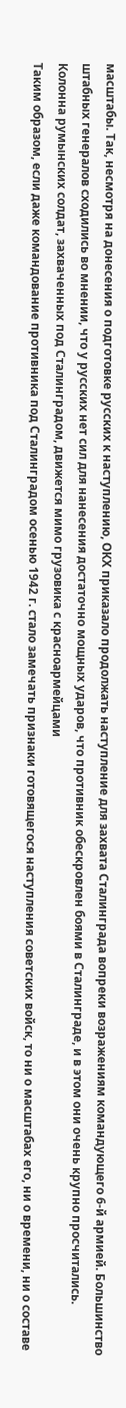масштабы. Так, несмотря на донесения о подготовке русских к наступлению, ОКХ приказало продолжать наступление для захвата Сталинграда вопреки возражениям командующего 6-й армией. Большинство штабных генералов сходились во мнении, что у русских нет сил для нанесения достаточно мощных ударов, что противник обескровлен боями в Сталинграде, и в этом они очень крупно просчитались.
Колонна румынских солдат, захваченных под Сталинградом, движется мимо грузовика с красноармейцами
Таким образом, если даже командование противника под Сталинградом осенью 1942 г. стало замечать признаки готовящегося наступления советских войск, то ни о масштабах его, ни о времени, ни о составе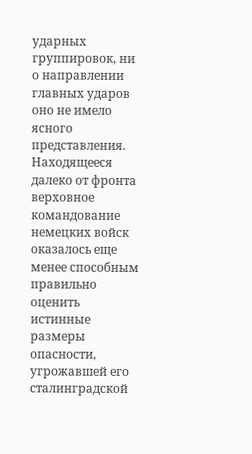ударных группировок, ни о направлении главных ударов оно не имело ясного представления. Находящееся далеко от фронта верховное командование немецких войск оказалось еще менее способным правильно оценить истинные размеры опасности, угрожавшей его сталинградской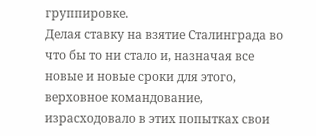группировке.
Делая ставку на взятие Сталинграда во что бы то ни стало и, назначая все новые и новые сроки для этого, верховное командование, израсходовало в этих попытках свои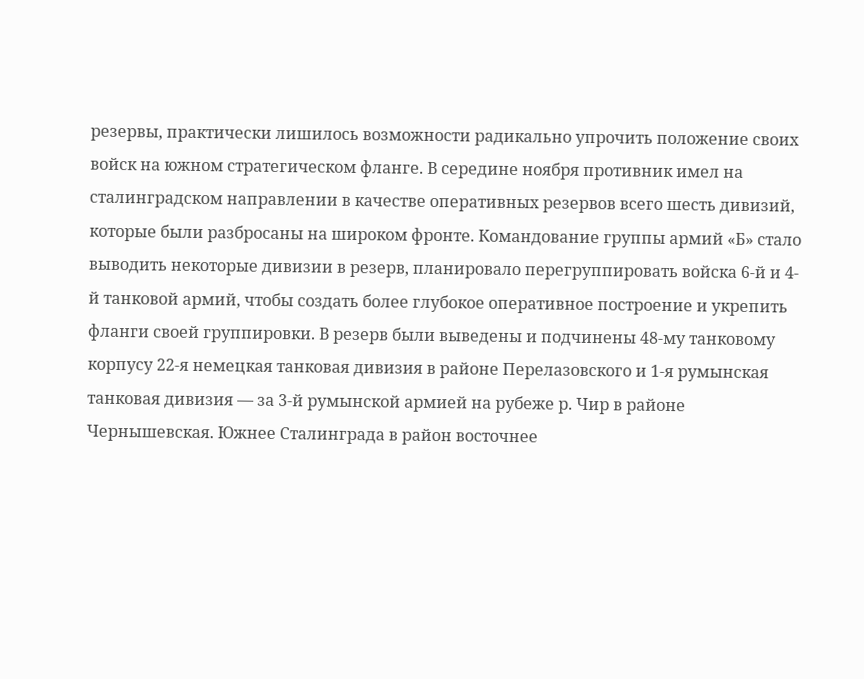резервы, практически лишилось возможности радикально упрочить положение своих войск на южном стратегическом фланге. В середине ноября противник имел на сталинградском направлении в качестве оперативных резервов всего шесть дивизий, которые были разбросаны на широком фронте. Командование группы армий «Б» стало выводить некоторые дивизии в резерв, планировало перегруппировать войска 6-й и 4-й танковой армий, чтобы создать более глубокое оперативное построение и укрепить фланги своей группировки. В резерв были выведены и подчинены 48-му танковому корпусу 22-я немецкая танковая дивизия в районе Перелазовского и 1-я румынская танковая дивизия — за 3-й румынской армией на рубеже р. Чир в районе Чернышевская. Южнее Сталинграда в район восточнее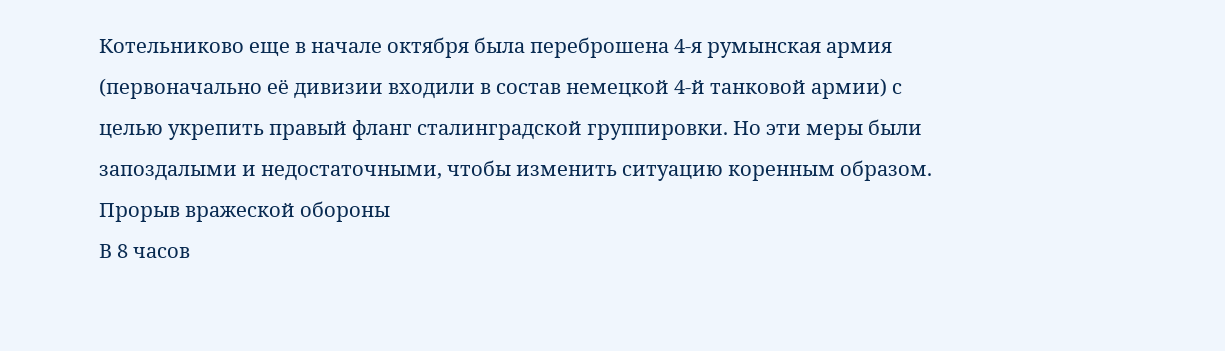Котельниково еще в начале октября была переброшена 4-я румынская армия (первоначально её дивизии входили в состав немецкой 4-й танковой армии) с целью укрепить правый фланг сталинградской группировки. Но эти меры были запоздалыми и недостаточными, чтобы изменить ситуацию коренным образом.
Прорыв вражеской обороны
В 8 часов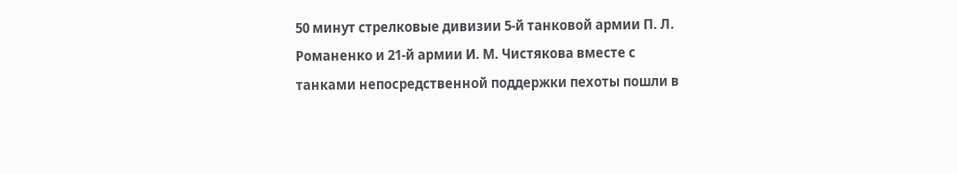50 минут стрелковые дивизии 5-й танковой армии П. Л. Романенко и 21-й армии И. М. Чистякова вместе с танками непосредственной поддержки пехоты пошли в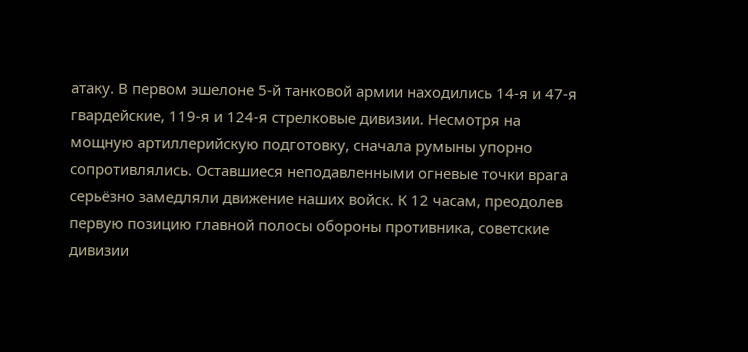атаку. В первом эшелоне 5-й танковой армии находились 14-я и 47-я гвардейские, 119-я и 124-я стрелковые дивизии. Несмотря на мощную артиллерийскую подготовку, сначала румыны упорно сопротивлялись. Оставшиеся неподавленными огневые точки врага серьёзно замедляли движение наших войск. К 12 часам, преодолев первую позицию главной полосы обороны противника, советские дивизии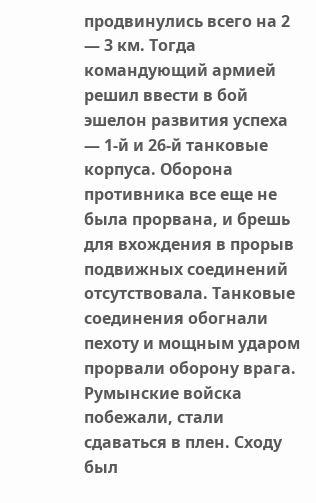продвинулись всего на 2 — 3 км. Тогда командующий армией решил ввести в бой эшелон развития успеха — 1-й и 26-й танковые корпуса. Оборона противника все еще не была прорвана, и брешь для вхождения в прорыв подвижных соединений отсутствовала. Танковые соединения обогнали пехоту и мощным ударом прорвали оборону врага. Румынские войска побежали, стали сдаваться в плен. Сходу был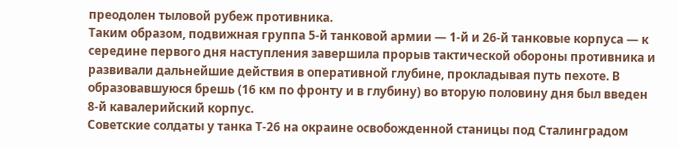преодолен тыловой рубеж противника.
Таким образом, подвижная группа 5-й танковой армии — 1-й и 26-й танковые корпуса — к середине первого дня наступления завершила прорыв тактической обороны противника и развивали дальнейшие действия в оперативной глубине, прокладывая путь пехоте. В образовавшуюся брешь (16 км по фронту и в глубину) во вторую половину дня был введен 8-й кавалерийский корпус.
Советские солдаты у танка Т-26 на окраине освобожденной станицы под Сталинградом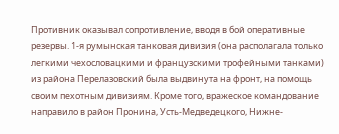Противник оказывал сопротивление, вводя в бой оперативные резервы. 1-я румынская танковая дивизия (она располагала только легкими чехословацкими и французскими трофейными танками) из района Перелазовский была выдвинута на фронт, на помощь своим пехотным дивизиям. Кроме того, вражеское командование направило в район Пронина, Усть-Медведецкого, Нижне-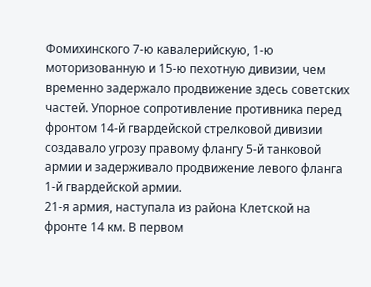Фомихинского 7-ю кавалерийскую, 1-ю моторизованную и 15-ю пехотную дивизии, чем временно задержало продвижение здесь советских частей. Упорное сопротивление противника перед фронтом 14-й гвардейской стрелковой дивизии создавало угрозу правому флангу 5-й танковой армии и задерживало продвижение левого фланга 1-й гвардейской армии.
21-я армия, наступала из района Клетской на фронте 14 км. В первом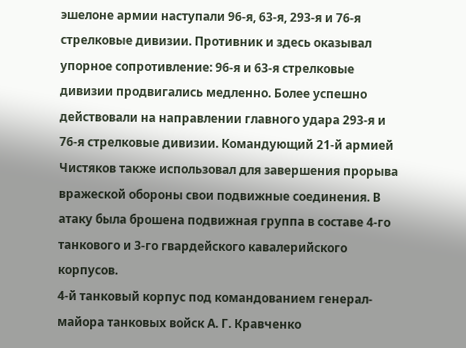эшелоне армии наступали 96-я, 63-я, 293-я и 76-я стрелковые дивизии. Противник и здесь оказывал упорное сопротивление: 96-я и 63-я стрелковые дивизии продвигались медленно. Более успешно действовали на направлении главного удара 293-я и 76-я стрелковые дивизии. Командующий 21-й армией Чистяков также использовал для завершения прорыва вражеской обороны свои подвижные соединения. В атаку была брошена подвижная группа в составе 4-го танкового и 3-го гвардейского кавалерийского корпусов.
4-й танковый корпус под командованием генерал-майора танковых войск А. Г. Кравченко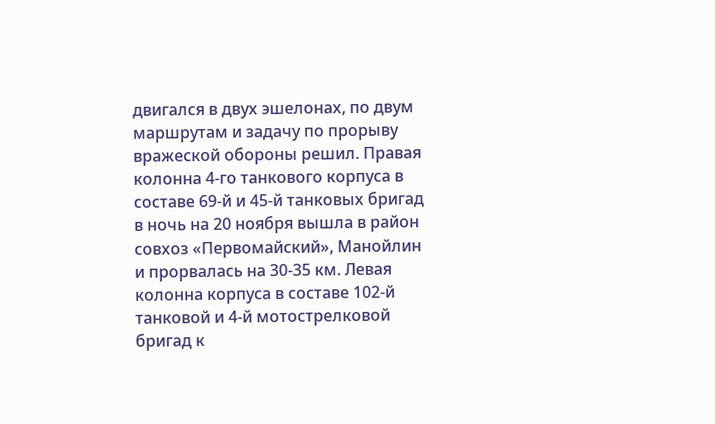двигался в двух эшелонах, по двум маршрутам и задачу по прорыву вражеской обороны решил. Правая колонна 4-го танкового корпуса в составе 69-й и 45-й танковых бригад в ночь на 20 ноября вышла в район совхоз «Первомайский», Манойлин и прорвалась на 30-35 км. Левая колонна корпуса в составе 102-й танковой и 4-й мотострелковой бригад к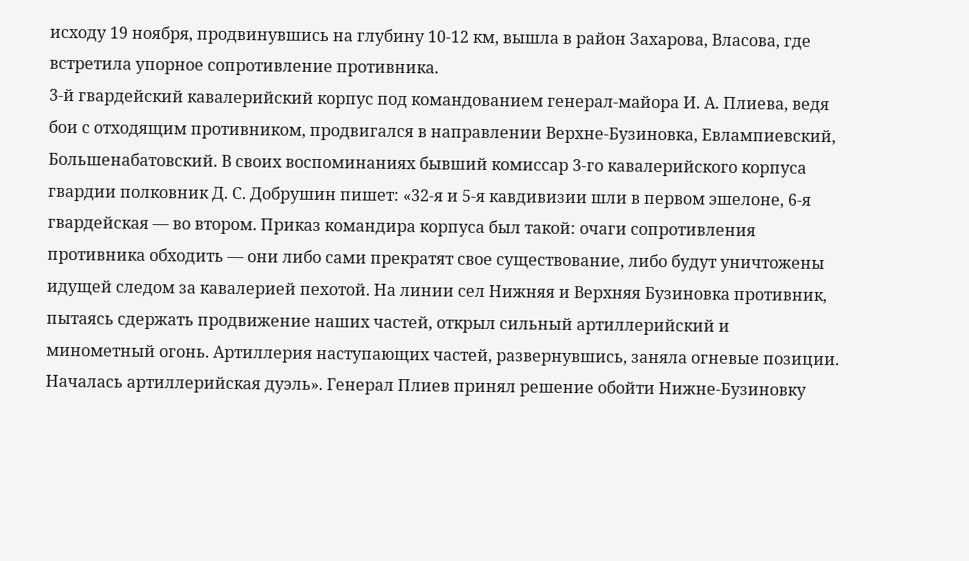исходу 19 ноября, продвинувшись на глубину 10-12 км, вышла в район Захарова, Власова, где встретила упорное сопротивление противника.
3-й гвардейский кавалерийский корпус под командованием генерал-майора И. А. Плиева, ведя бои с отходящим противником, продвигался в направлении Верхне-Бузиновка, Евлампиевский, Большенабатовский. В своих воспоминаниях бывший комиссар 3-го кавалерийского корпуса гвардии полковник Д. С. Добрушин пишет: «32-я и 5-я кавдивизии шли в первом эшелоне, 6-я гвардейская — во втором. Приказ командира корпуса был такой: очаги сопротивления противника обходить — они либо сами прекратят свое существование, либо будут уничтожены идущей следом за кавалерией пехотой. На линии сел Нижняя и Верхняя Бузиновка противник, пытаясь сдержать продвижение наших частей, открыл сильный артиллерийский и минометный огонь. Артиллерия наступающих частей, развернувшись, заняла огневые позиции. Началась артиллерийская дуэль». Генерал Плиев принял решение обойти Нижне-Бузиновку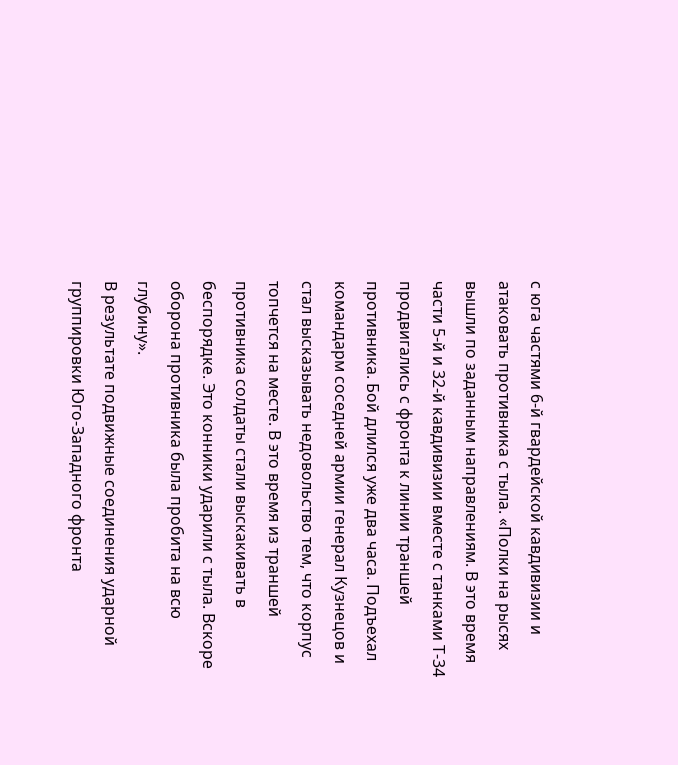с юга частями 6-й гвардейской кавдивизии и атаковать противника с тыла. «Полки на рысях вышли по заданным направлениям. В это время части 5-й и 32-й кавдивизии вместе с танками Т-34 продвигались с фронта к линии траншей противника. Бой длился уже два часа. Подъехал командарм соседней армии генерал Кузнецов и стал высказывать недовольство тем, что корпус топчется на месте. В это время из траншей противника солдаты стали выскакивать в беспорядке. Это конники ударили с тыла. Вскоре оборона противника была пробита на всю глубину».
В результате подвижные соединения ударной группировки Юго-Западного фронта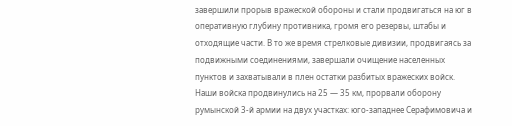завершили прорыв вражеской обороны и стали продвигаться на юг в оперативную глубину противника, громя его резервы, штабы и отходящие части. В то же время стрелковые дивизии, продвигаясь за подвижными соединениями, завершали очищение населенных пунктов и захватывали в плен остатки разбитых вражеских войск. Наши войска продвинулись на 25 — 35 км, прорвали оборону румынской 3-й армии на двух участках: юго-западнее Серафимовича и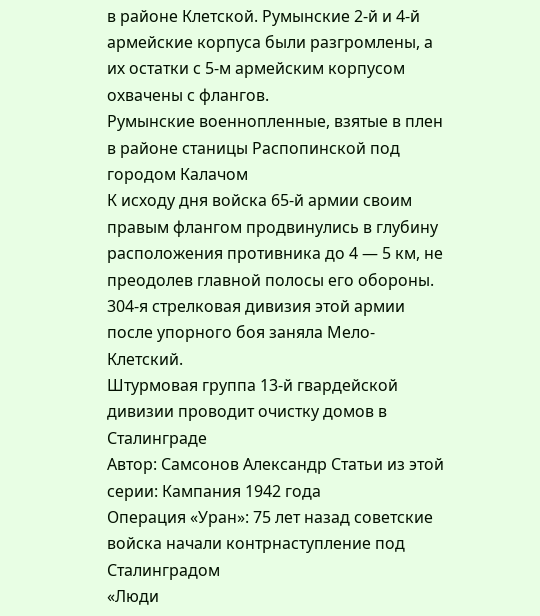в районе Клетской. Румынские 2-й и 4-й армейские корпуса были разгромлены, а их остатки с 5-м армейским корпусом охвачены с флангов.
Румынские военнопленные, взятые в плен в районе станицы Распопинской под городом Калачом
К исходу дня войска 65-й армии своим правым флангом продвинулись в глубину расположения противника до 4 — 5 км, не преодолев главной полосы его обороны. 304-я стрелковая дивизия этой армии после упорного боя заняла Мело-Клетский.
Штурмовая группа 13-й гвардейской дивизии проводит очистку домов в Сталинграде
Автор: Самсонов Александр Статьи из этой серии: Кампания 1942 года
Операция «Уран»: 75 лет назад советские войска начали контрнаступление под Сталинградом
«Люди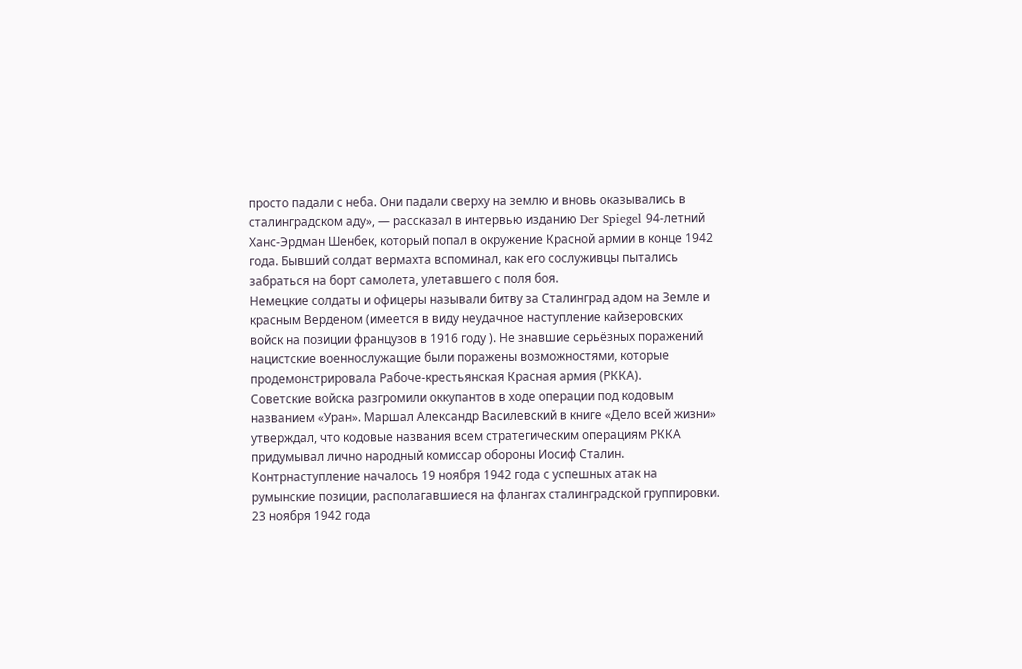просто падали с неба. Они падали сверху на землю и вновь оказывались в сталинградском аду», — рассказал в интервью изданию Der Spiegel 94-летний Ханс-Эрдман Шенбек, который попал в окружение Красной армии в конце 1942 года. Бывший солдат вермахта вспоминал, как его сослуживцы пытались забраться на борт самолета, улетавшего с поля боя.
Немецкие солдаты и офицеры называли битву за Сталинград адом на Земле и красным Верденом (имеется в виду неудачное наступление кайзеровских войск на позиции французов в 1916 году ). Не знавшие серьёзных поражений нацистские военнослужащие были поражены возможностями, которые продемонстрировала Рабоче-крестьянская Красная армия (РККА).
Советские войска разгромили оккупантов в ходе операции под кодовым названием «Уран». Маршал Александр Василевский в книге «Дело всей жизни» утверждал, что кодовые названия всем стратегическим операциям РККА придумывал лично народный комиссар обороны Иосиф Сталин.
Контрнаступление началось 19 ноября 1942 года с успешных атак на румынские позиции, располагавшиеся на флангах сталинградской группировки. 23 ноября 1942 года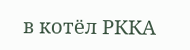в котёл РККА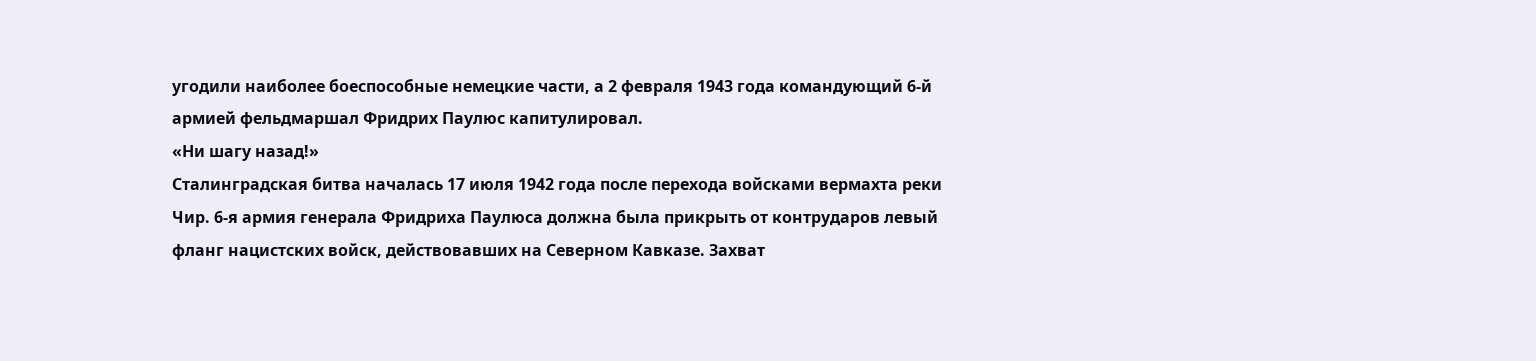угодили наиболее боеспособные немецкие части, а 2 февраля 1943 года командующий 6-й армией фельдмаршал Фридрих Паулюс капитулировал.
«Ни шагу назад!»
Сталинградская битва началась 17 июля 1942 года после перехода войсками вермахта реки Чир. 6-я армия генерала Фридриха Паулюса должна была прикрыть от контрударов левый фланг нацистских войск, действовавших на Северном Кавказе. Захват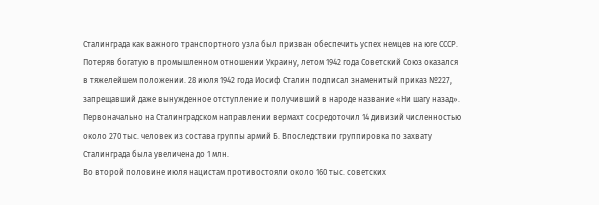Сталинграда как важного транспортного узла был призван обеспечить успех немцев на юге СССР.
Потеряв богатую в промышленном отношении Украину, летом 1942 года Советский Союз оказался в тяжелейшем положении. 28 июля 1942 года Иосиф Сталин подписал знаменитый приказ №227, запрещавший даже вынужденное отступление и получивший в народе название «Ни шагу назад».
Первоначально на Сталинградском направлении вермахт сосредоточил 14 дивизий численностью около 270 тыс. человек из состава группы армий Б. Впоследствии группировка по захвату Сталинграда была увеличена до 1 млн.
Во второй половине июля нацистам противостояли около 160 тыс. советских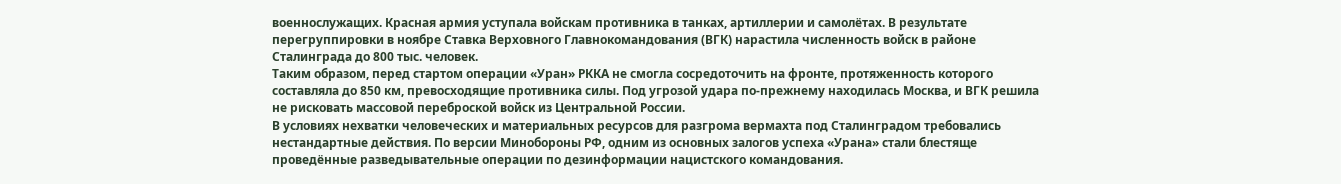военнослужащих. Красная армия уступала войскам противника в танках, артиллерии и самолётах. В результате перегруппировки в ноябре Ставка Верховного Главнокомандования (ВГК) нарастила численность войск в районе Сталинграда до 800 тыс. человек.
Таким образом, перед стартом операции «Уран» РККА не смогла сосредоточить на фронте, протяженность которого составляла до 850 км, превосходящие противника силы. Под угрозой удара по-прежнему находилась Москва, и ВГК решила не рисковать массовой переброской войск из Центральной России.
В условиях нехватки человеческих и материальных ресурсов для разгрома вермахта под Сталинградом требовались нестандартные действия. По версии Минобороны РФ, одним из основных залогов успеха «Урана» стали блестяще проведённые разведывательные операции по дезинформации нацистского командования.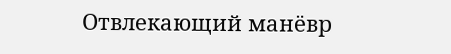Отвлекающий манёвр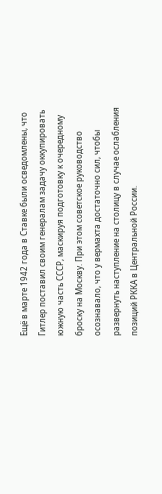Ещё в марте 1942 года в Ставке были осведомлены, что Гитлер поставил своим генералам задачу оккупировать южную часть СССР, маскируя подготовку к очередному броску на Москву. При этом советское руководство осознавало, что у вермахта достаточно сил, чтобы развернуть наступление на столицу в случае ослабления позиций РККА в Центральной России.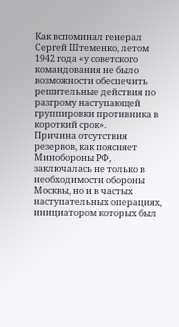Как вспоминал генерал Сергей Штеменко, летом 1942 года «у советского командования не было возможности обеспечить решительные действия по разгрому наступающей группировки противника в короткий срок».
Причина отсутствия резервов, как поясняет Минобороны РФ, заключалась не только в необходимости обороны Москвы, но и в частых наступательных операциях, инициатором которых был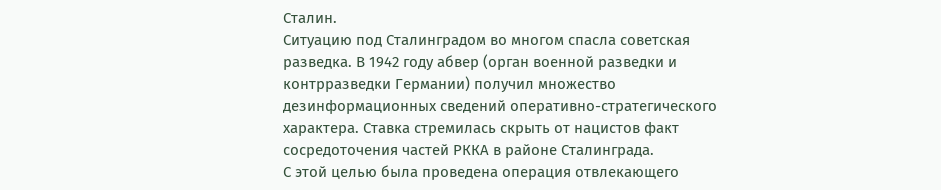Сталин.
Ситуацию под Сталинградом во многом спасла советская разведка. В 1942 году абвер (орган военной разведки и контрразведки Германии) получил множество дезинформационных сведений оперативно-стратегического характера. Ставка стремилась скрыть от нацистов факт сосредоточения частей РККА в районе Сталинграда.
С этой целью была проведена операция отвлекающего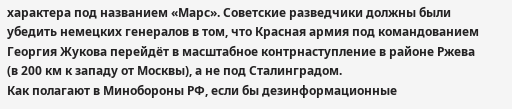характера под названием «Марс». Советские разведчики должны были убедить немецких генералов в том, что Красная армия под командованием Георгия Жукова перейдёт в масштабное контрнаступление в районе Ржева (в 200 км к западу от Москвы), а не под Сталинградом.
Как полагают в Минобороны РФ, если бы дезинформационные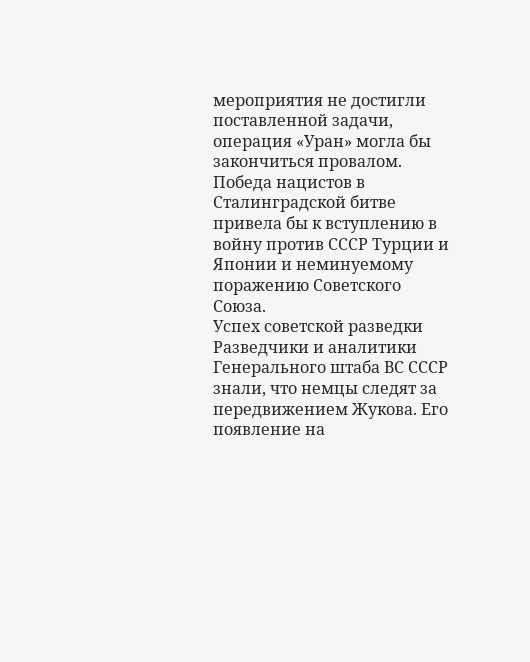мероприятия не достигли поставленной задачи, операция «Уран» могла бы закончиться провалом. Победа нацистов в Сталинградской битве привела бы к вступлению в войну против СССР Турции и Японии и неминуемому поражению Советского Союза.
Успех советской разведки
Разведчики и аналитики Генерального штаба ВС СССР знали, что немцы следят за передвижением Жукова. Его появление на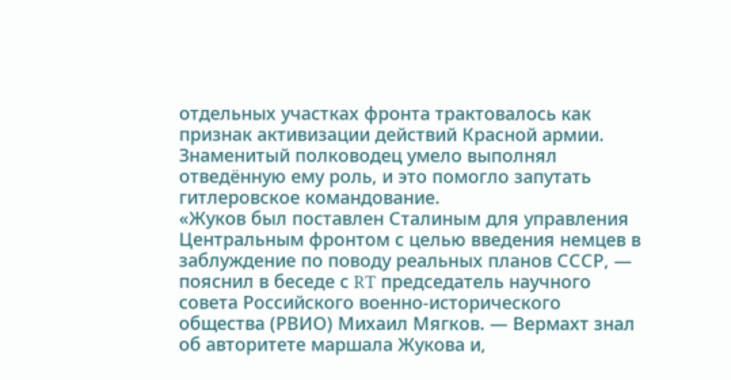отдельных участках фронта трактовалось как признак активизации действий Красной армии. Знаменитый полководец умело выполнял отведённую ему роль, и это помогло запутать гитлеровское командование.
«Жуков был поставлен Сталиным для управления Центральным фронтом с целью введения немцев в заблуждение по поводу реальных планов СССР, — пояснил в беседе с RT председатель научного совета Российского военно-исторического общества (РВИО) Михаил Мягков. — Вермахт знал об авторитете маршала Жукова и,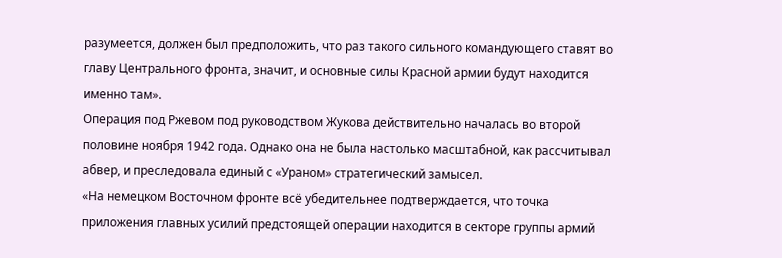разумеется, должен был предположить, что раз такого сильного командующего ставят во главу Центрального фронта, значит, и основные силы Красной армии будут находится именно там».
Операция под Ржевом под руководством Жукова действительно началась во второй половине ноября 1942 года. Однако она не была настолько масштабной, как рассчитывал абвер, и преследовала единый с «Ураном» стратегический замысел.
«На немецком Восточном фронте всё убедительнее подтверждается, что точка приложения главных усилий предстоящей операции находится в секторе группы армий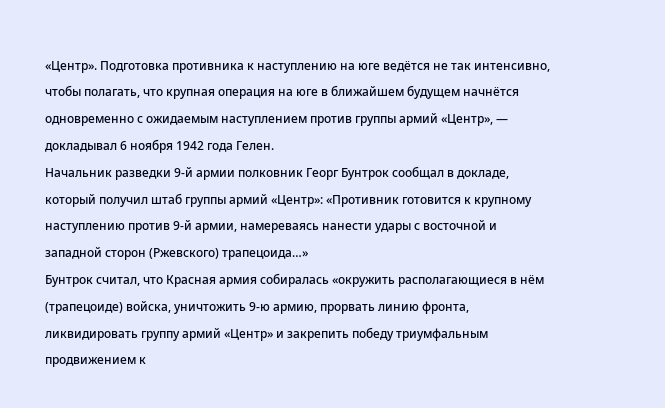«Центр». Подготовка противника к наступлению на юге ведётся не так интенсивно, чтобы полагать, что крупная операция на юге в ближайшем будущем начнётся одновременно с ожидаемым наступлением против группы армий «Центр», — докладывал 6 ноября 1942 года Гелен.
Начальник разведки 9-й армии полковник Георг Бунтрок сообщал в докладе, который получил штаб группы армий «Центр»: «Противник готовится к крупному наступлению против 9-й армии, намереваясь нанести удары с восточной и западной сторон (Ржевского) трапецоида…»
Бунтрок считал, что Красная армия собиралась «окружить располагающиеся в нём (трапецоиде) войска, уничтожить 9-ю армию, прорвать линию фронта, ликвидировать группу армий «Центр» и закрепить победу триумфальным продвижением к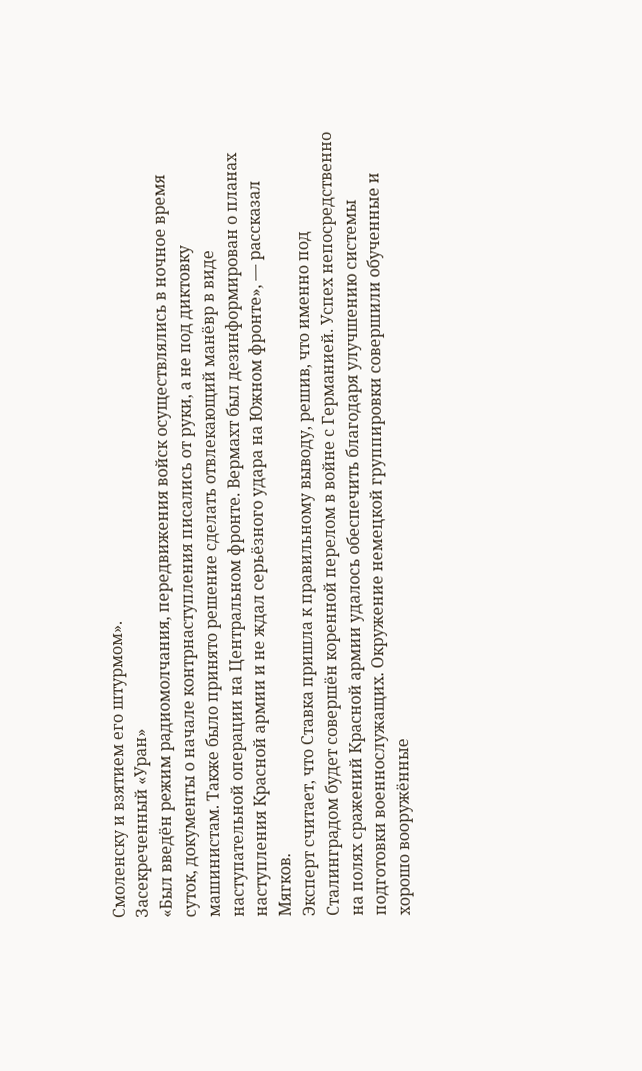Смоленску и взятием его штурмом».
Засекреченный «Уран»
«Был введён режим радиомолчания, передвижения войск осуществлялись в ночное время суток, документы о начале контрнаступления писались от руки, а не под диктовку машинистам. Также было принято решение сделать отвлекающий манёвр в виде наступательной операции на Центральном фронте. Вермахт был дезинформирован о планах наступления Красной армии и не ждал серьёзного удара на Южном фронте», — рассказал Мягков.
Эксперт считает, что Ставка пришла к правильному выводу, решив, что именно под Сталинградом будет совершён коренной перелом в войне с Германией. Успех непосредственно на полях сражений Красной армии удалось обеспечить благодаря улучшению системы подготовки военнослужащих. Окружение немецкой группировки совершили обученные и хорошо вооружённые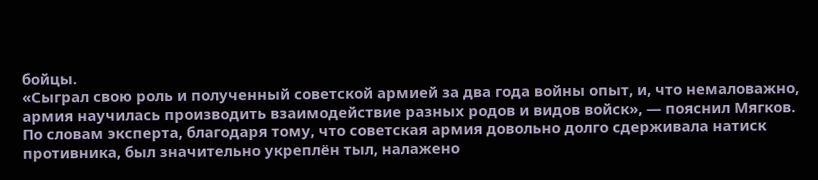бойцы.
«Сыграл свою роль и полученный советской армией за два года войны опыт, и, что немаловажно, армия научилась производить взаимодействие разных родов и видов войск», — пояснил Мягков.
По словам эксперта, благодаря тому, что советская армия довольно долго сдерживала натиск противника, был значительно укреплён тыл, налажено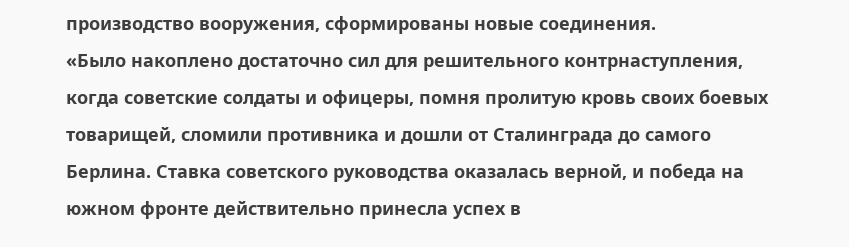производство вооружения, сформированы новые соединения.
«Было накоплено достаточно сил для решительного контрнаступления, когда советские солдаты и офицеры, помня пролитую кровь своих боевых товарищей, сломили противника и дошли от Сталинграда до самого Берлина. Ставка советского руководства оказалась верной, и победа на южном фронте действительно принесла успех в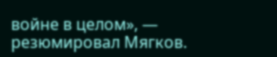войне в целом», — резюмировал Мягков.